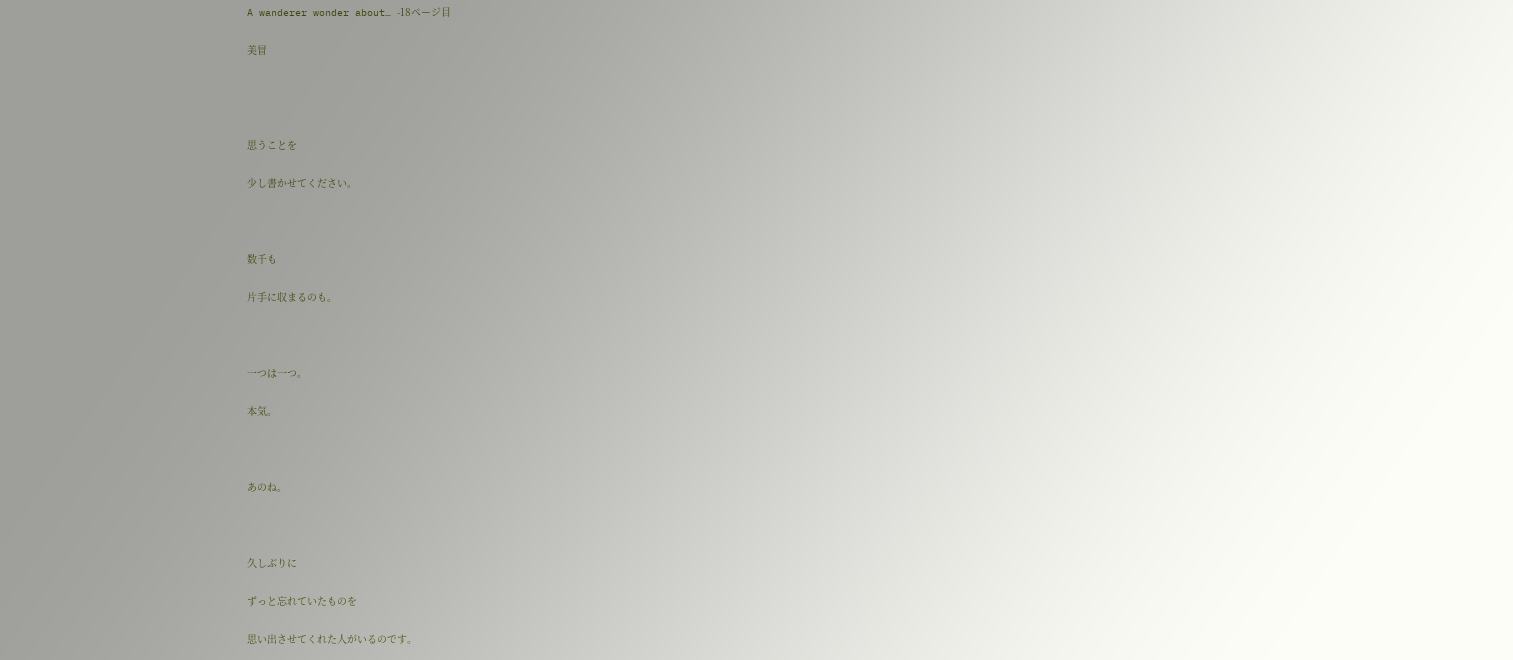A wanderer wonder about… -18ページ目

美冒




思うことを

少し書かせてください。



数千も

片手に収まるのも。



一つは一つ。

本気。



あのね。



久しぶりに

ずっと忘れていたものを

思い出させてくれた人がいるのです。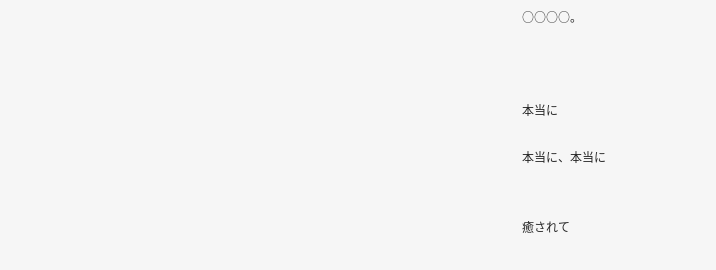○○○○。



本当に

本当に、本当に


癒されて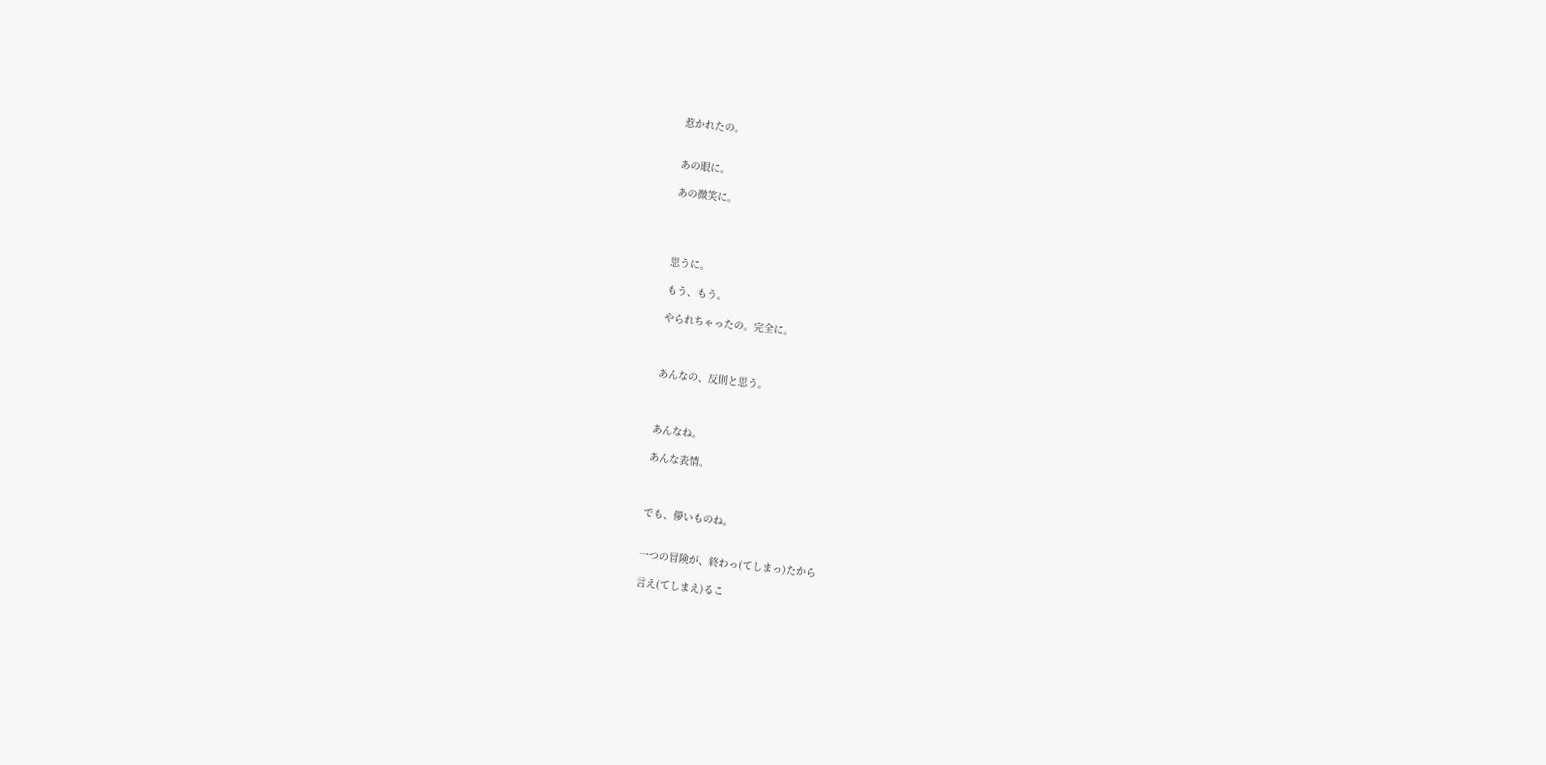惹かれたの。


あの眼に。

あの微笑に。




思うに。

もう、もう。

やられちゃったの。完全に。



あんなの、反則と思う。



あんなね。

あんな表情。



でも、儚いものね。


一つの冒険が、終わっ(てしまっ)たから

言え(てしまえ)るこ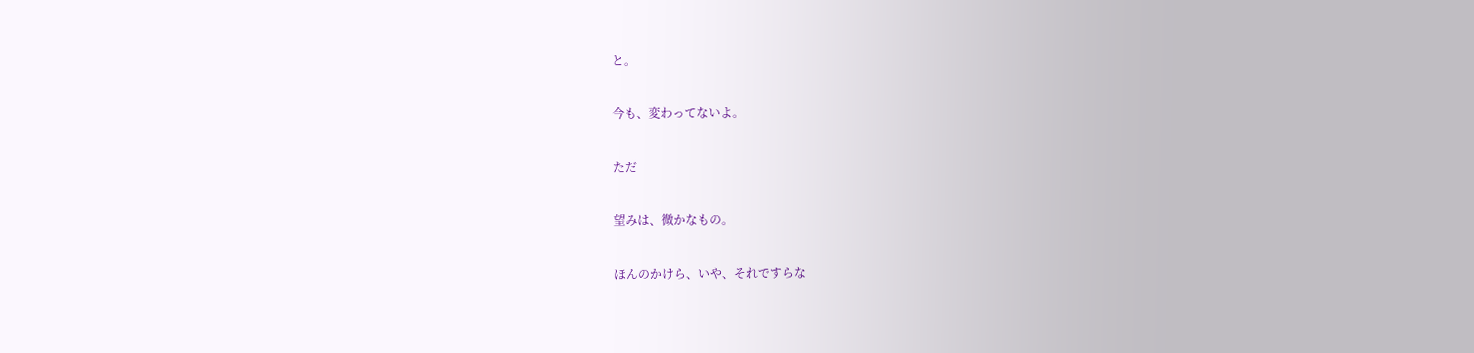と。

今も、変わってないよ。

ただ

望みは、微かなもの。

ほんのかけら、いや、それですらな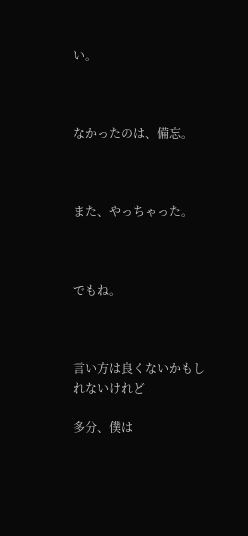い。



なかったのは、備忘。



また、やっちゃった。



でもね。



言い方は良くないかもしれないけれど

多分、僕は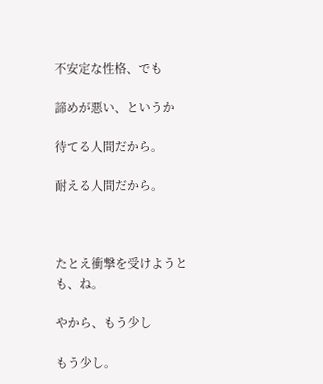不安定な性格、でも

諦めが悪い、というか

待てる人間だから。

耐える人間だから。



たとえ衝撃を受けようとも、ね。

やから、もう少し

もう少し。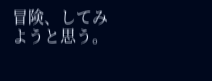冒険、してみようと思う。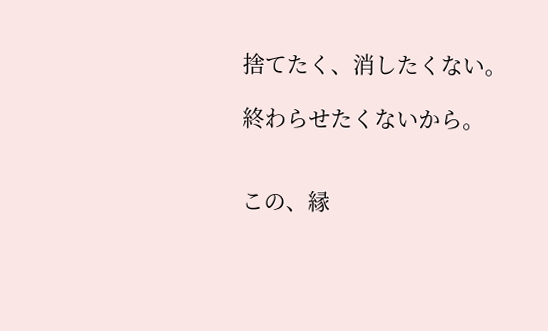捨てたく、消したくない。

終わらせたくないから。


この、縁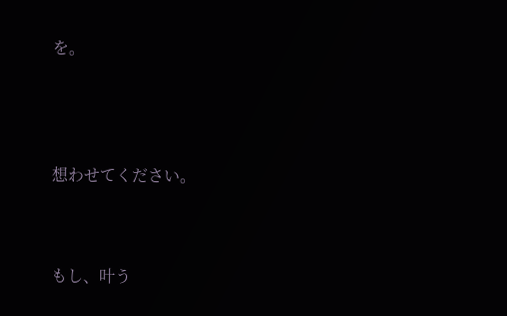を。




想わせてください。



もし、叶う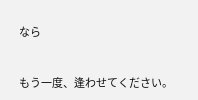なら


もう一度、逢わせてください。